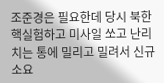조준경은 필요한데 당시 북한 핵실험하고 미사일 쏘고 난리치는 통에 밀리고 밀려서 신규소요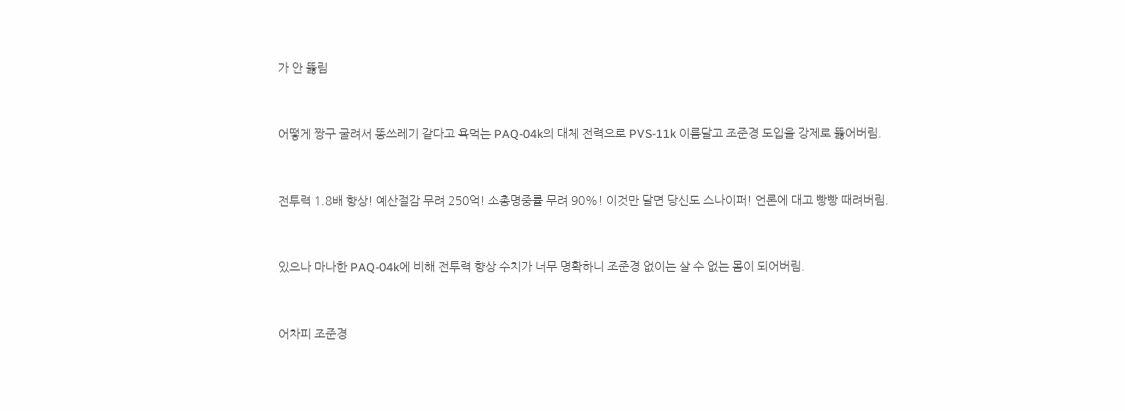가 안 뚫림


어떻게 짱구 굴려서 똥쓰레기 같다고 욕먹는 PAQ-04k의 대체 전력으로 PVS-11k 이름달고 조준경 도입을 강제로 뚫어버림.


전투력 1.8배 향상! 예산절감 무려 250억! 소총명중률 무려 90%! 이것만 달면 당신도 스나이퍼! 언론에 대고 빵빵 때려버림.


있으나 마나한 PAQ-04k에 비해 전투력 향상 수치가 너무 명확하니 조준경 없이는 살 수 없는 몸이 되어버림.


어차피 조준경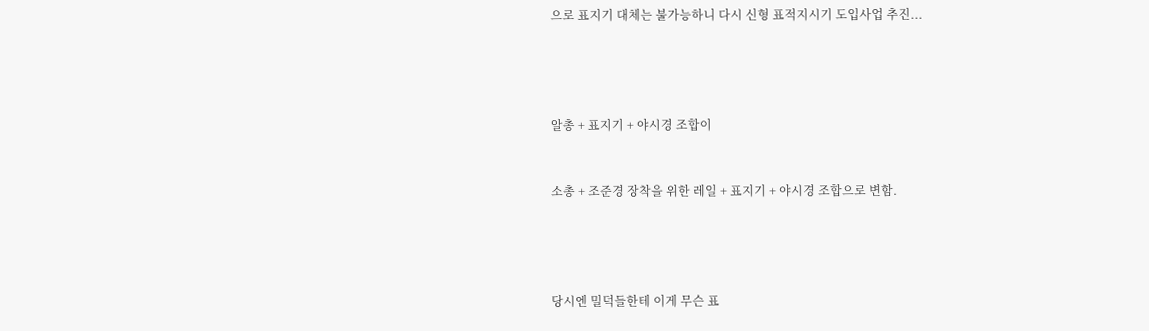으로 표지기 대체는 불가능하니 다시 신형 표적지시기 도입사업 추진...




알총 + 표지기 + 야시경 조합이


소총 + 조준경 장착을 위한 레일 + 표지기 + 야시경 조합으로 변함.




당시엔 밀덕들한테 이게 무슨 표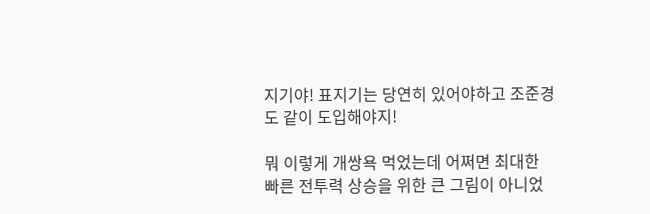지기야! 표지기는 당연히 있어야하고 조준경도 같이 도입해야지!

뭐 이렇게 개쌍욕 먹었는데 어쩌면 최대한 빠른 전투력 상승을 위한 큰 그림이 아니었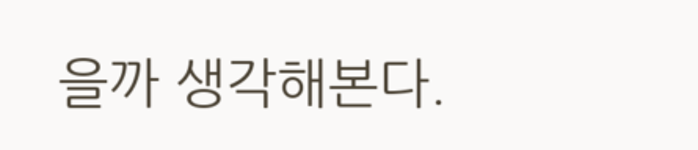을까 생각해본다.